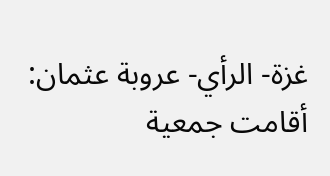غزة- الرأي- عروبة عثمان:
أقامت جمعية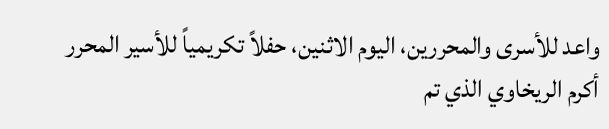واعد للأسرى والمحررين، اليوم الاثنين، حفلاً تكريمياً للأسير المحرر أكرم الريخاوي الذي تم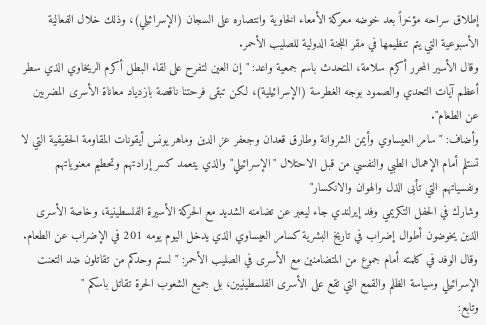إطلاق سراحه مؤخراً بعد خوضه معركة الأمعاء الخاوية وانتصاره على السجان (الإسرائيلي)، وذلك خلال الفعالية الأسبوعية التي يتم تنظيمها في مقر اللجنة الدولية للصليب الأحمر.
وقال الأسير المحرر أكرم سلامة، المتحدث باسم جمعية واعد: "إن العين لتفرح على لقاء البطل أكرم الريخاوي الذي سطر أعظم آيات التحدي والصمود بوجه الغطرسة (الإسرائيلية)، لكن تبقى فرحتنا ناقصة بازدياد معاناة الأسرى المضربين عن الطعام".
وأضاف: "سامر العيساوي وأيمن الشروانة وطارق قعدان وجعفر عز الدين وماهر يونس أيقونات المقاومة الحقيقية التي لا تستلم أمام الإهمال الطبي والنفسي من قبل الاحتلال "الإسرائيلي" والذي يتعمد كسر إرادتهم وتحطيم معنوياتهم ونفسياتهم التي تأبى الذل والهوان والانكسار"
وشارك في الحفل التكريمي وفد إيرلندي جاء ليعبر عن تضامنه الشديد مع الحركة الأسيرة الفلسطينية، وخاصة الأسرى الذين يخوضون أطوال إضراب في تاريخ البشرية كسامر العيساوي الذي يدخل اليوم يومه 201 في الإضراب عن الطعام.
وقال الوفد في كلمته أمام جموع من المتضامنين مع الأسرى في الصليب الأحمر: "لستم وحدكم من تقاتلون ضد التعنت الإسرائيلي وسياسة الظلم والقمع التي تقع على الأسرى الفلسطينيين، بل جميع الشعوب الحرة تقاتل باسكم "
وتابع: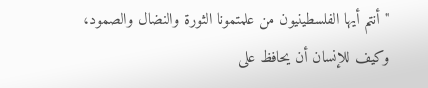"أنتم أيها الفلسطينيون من علمتمونا الثورة والنضال والصمود، وكيف للإنسان أن يحافظ على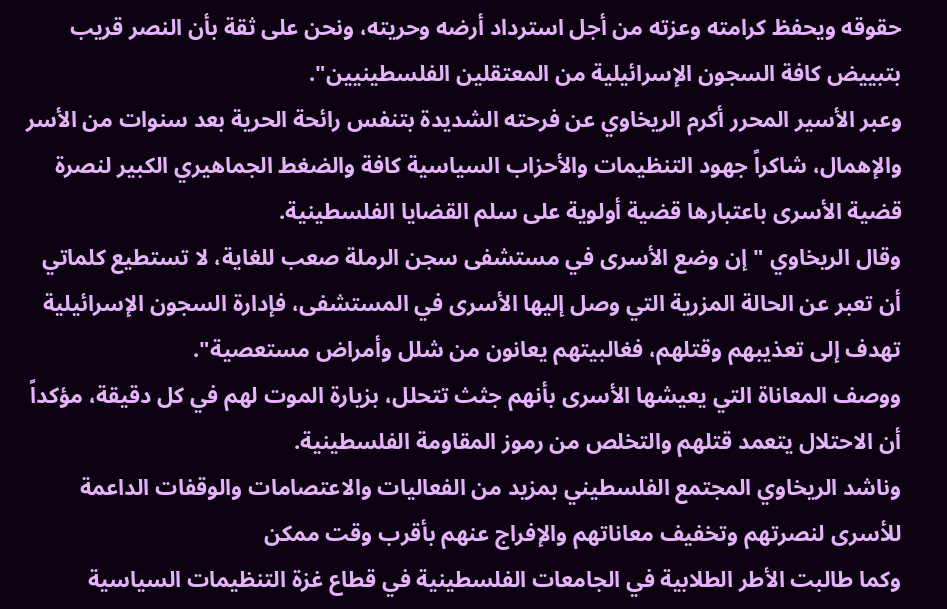حقوقه ويحفظ كرامته وعزته من أجل استرداد أرضه وحريته، ونحن على ثقة بأن النصر قريب بتبييض كافة السجون الإسرائيلية من المعتقلين الفلسطينيين".
وعبر الأسير المحرر أكرم الريخاوي عن فرحته الشديدة بتنفس رائحة الحرية بعد سنوات من الأسر والإهمال، شاكراً جهود التنظيمات والأحزاب السياسية كافة والضغط الجماهيري الكبير لنصرة قضية الأسرى باعتبارها قضية أولوية على سلم القضايا الفلسطينية.
وقال الريخاوي "إن وضع الأسرى في مستشفى سجن الرملة صعب للغاية، لا تستطيع كلماتي أن تعبر عن الحالة المزرية التي وصل إليها الأسرى في المستشفى، فإدارة السجون الإسرائيلية تهدف إلى تعذيبهم وقتلهم، فغالبيتهم يعانون من شلل وأمراض مستعصية".
ووصف المعاناة التي يعيشها الأسرى بأنهم جثث تتحلل، بزيارة الموت لهم في كل دقيقة، مؤكداً أن الاحتلال يتعمد قتلهم والتخلص من رموز المقاومة الفلسطينية.
وناشد الريخاوي المجتمع الفلسطيني بمزيد من الفعاليات والاعتصامات والوقفات الداعمة للأسرى لنصرتهم وتخفيف معاناتهم والإفراج عنهم بأقرب وقت ممكن
وكما طالبت الأطر الطلابية في الجامعات الفلسطينية في قطاع غزة التنظيمات السياسية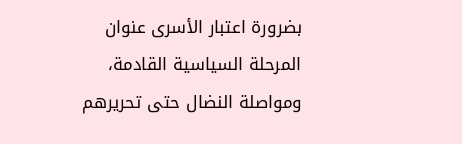بضرورة اعتبار الأسرى عنوان المرحلة السياسية القادمة، ومواصلة النضال حتى تحريرهم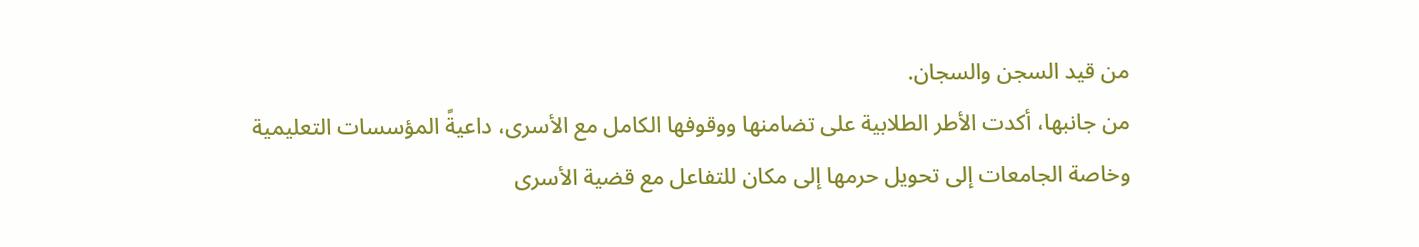من قيد السجن والسجان.
من جانبها، أكدت الأطر الطلابية على تضامنها ووقوفها الكامل مع الأسرى، داعيةً المؤسسات التعليمية وخاصة الجامعات إلى تحويل حرمها إلى مكان للتفاعل مع قضية الأسرى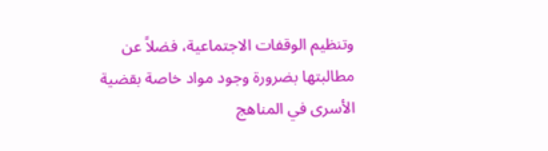وتنظيم الوقفات الاجتماعية، فضلاً عن مطالبتها بضرورة وجود مواد خاصة بقضية الأسرى في المناهج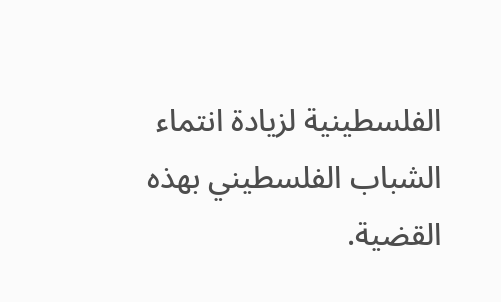الفلسطينية لزيادة انتماء الشباب الفلسطيني بهذه القضية.